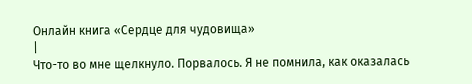Онлайн книга «Сердце для чудовища»
|
Что-то во мне щелкнуло. Порвалось. Я не помнила, как оказалась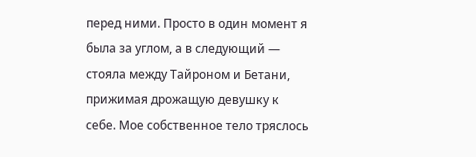перед ними. Просто в один момент я была за углом, а в следующий — стояла между Тайроном и Бетани, прижимая дрожащую девушку к себе. Мое собственное тело тряслось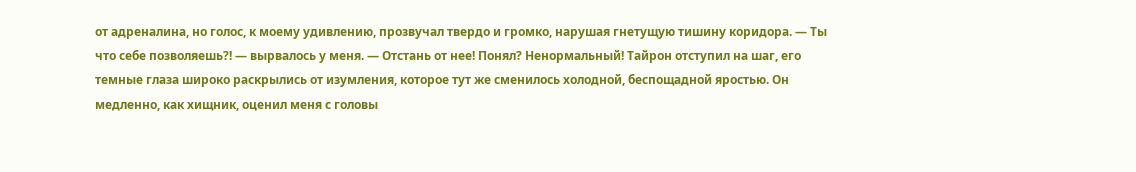от адреналина, но голос, к моему удивлению, прозвучал твердо и громко, нарушая гнетущую тишину коридора. — Ты что себе позволяешь?! — вырвалось у меня. — Отстань от нее! Понял? Ненормальный! Тайрон отступил на шаг, его темные глаза широко раскрылись от изумления, которое тут же сменилось холодной, беспощадной яростью. Он медленно, как хищник, оценил меня с головы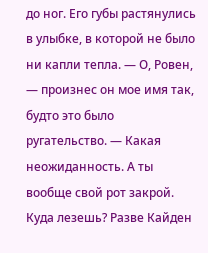до ног. Его губы растянулись в улыбке, в которой не было ни капли тепла. — О, Ровен, — произнес он мое имя так, будто это было ругательство. — Какая неожиданность. А ты вообще свой рот закрой. Куда лезешь? Разве Кайден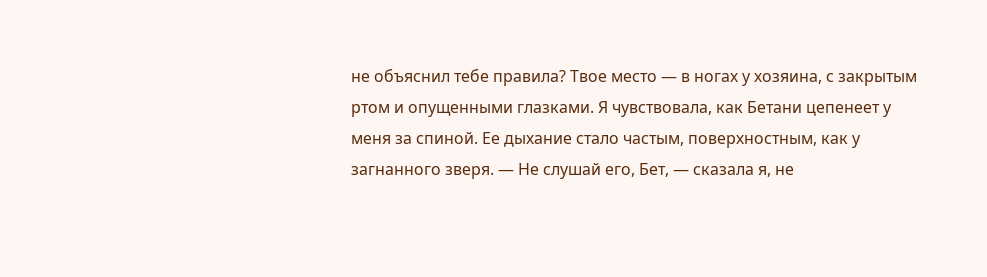не объяснил тебе правила? Твое место — в ногах у хозяина, с закрытым ртом и опущенными глазками. Я чувствовала, как Бетани цепенеет у меня за спиной. Ее дыхание стало частым, поверхностным, как у загнанного зверя. — Не слушай его, Бет, — сказала я, не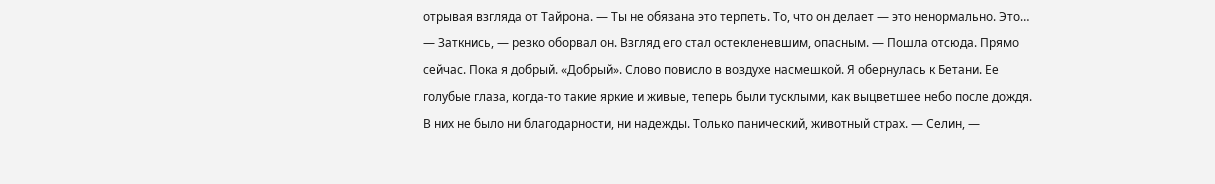отрывая взгляда от Тайрона. — Ты не обязана это терпеть. То, что он делает — это ненормально. Это… — Заткнись, — резко оборвал он. Взгляд его стал остекленевшим, опасным. — Пошла отсюда. Прямо сейчас. Пока я добрый. «Добрый». Слово повисло в воздухе насмешкой. Я обернулась к Бетани. Ее голубые глаза, когда-то такие яркие и живые, теперь были тусклыми, как выцветшее небо после дождя. В них не было ни благодарности, ни надежды. Только панический, животный страх. — Селин, —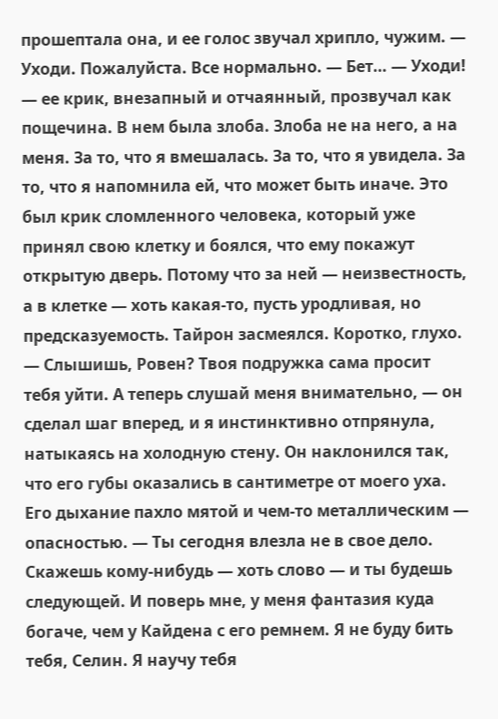прошептала она, и ее голос звучал хрипло, чужим. — Уходи. Пожалуйста. Все нормально. — Бет… — Уходи! — ее крик, внезапный и отчаянный, прозвучал как пощечина. В нем была злоба. Злоба не на него, а на меня. За то, что я вмешалась. За то, что я увидела. За то, что я напомнила ей, что может быть иначе. Это был крик сломленного человека, который уже принял свою клетку и боялся, что ему покажут открытую дверь. Потому что за ней — неизвестность, а в клетке — хоть какая-то, пусть уродливая, но предсказуемость. Тайрон засмеялся. Коротко, глухо. — Слышишь, Ровен? Твоя подружка сама просит тебя уйти. А теперь слушай меня внимательно, — он сделал шаг вперед, и я инстинктивно отпрянула, натыкаясь на холодную стену. Он наклонился так, что его губы оказались в сантиметре от моего уха. Его дыхание пахло мятой и чем-то металлическим — опасностью. — Ты сегодня влезла не в свое дело. Скажешь кому-нибудь — хоть слово — и ты будешь следующей. И поверь мне, у меня фантазия куда богаче, чем у Кайдена с его ремнем. Я не буду бить тебя, Селин. Я научу тебя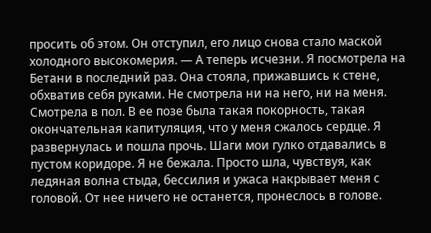просить об этом. Он отступил, его лицо снова стало маской холодного высокомерия. — А теперь исчезни. Я посмотрела на Бетани в последний раз. Она стояла, прижавшись к стене, обхватив себя руками. Не смотрела ни на него, ни на меня. Смотрела в пол. В ее позе была такая покорность, такая окончательная капитуляция, что у меня сжалось сердце. Я развернулась и пошла прочь. Шаги мои гулко отдавались в пустом коридоре. Я не бежала. Просто шла, чувствуя, как ледяная волна стыда, бессилия и ужаса накрывает меня с головой. От нее ничего не останется, пронеслось в голове.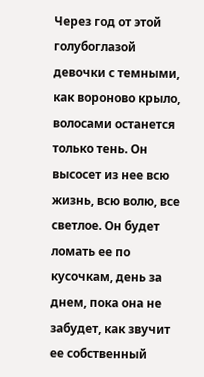Через год от этой голубоглазой девочки с темными, как вороново крыло, волосами останется только тень. Он высосет из нее всю жизнь, всю волю, все светлое. Он будет ломать ее по кусочкам, день за днем, пока она не забудет, как звучит ее собственный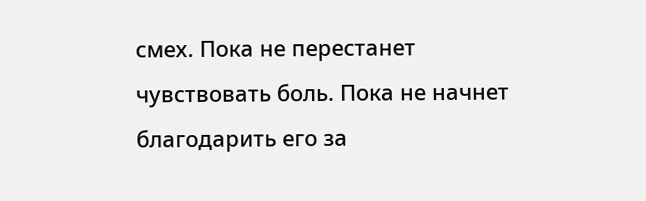смех. Пока не перестанет чувствовать боль. Пока не начнет благодарить его за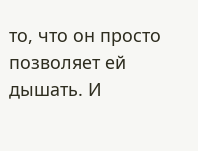то, что он просто позволяет ей дышать. И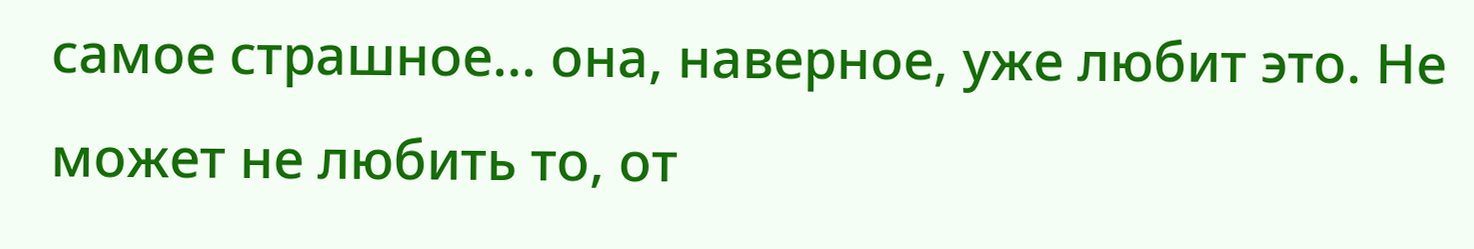самое страшное… она, наверное, уже любит это. Не может не любить то, от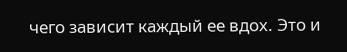чего зависит каждый ее вдох. Это и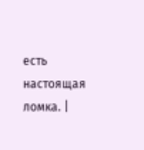есть настоящая ломка. |